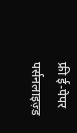फ्री ई-पेपर
पर्सनलाइज़्ड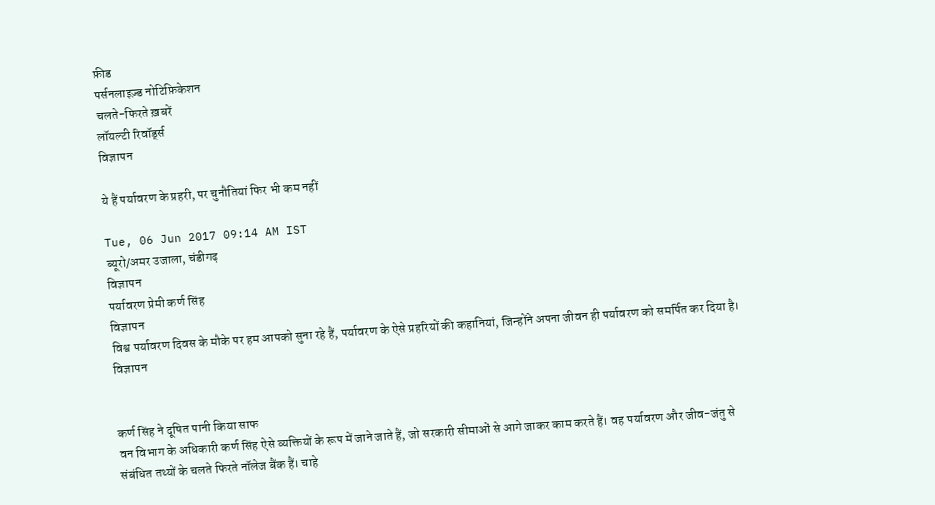फ़ीड
पर्सनलाइज़्ड नोटिफ़िकेशन
चलते-फिरते ख़बरें
लॉयल्टी रिवॉर्ड्स
विज्ञापन

ये हैं पर्यावरण के प्रहरी, पर चुनौतियां फिर भी कम नहीं

Tue, 06 Jun 2017 09:14 AM IST
ब्यूरो/अमर उजाला, चंडीगढ़
विज्ञापन
पर्यावरण प्रेमी कर्ण सिंह
विज्ञापन
विश्व पर्यावरण दिवस के मौके पर हम आपको सुना रहे हैं, पर्यावरण के ऐसे प्रहरियों की कहानियां, जिन्होंने अपना जीवन ही पर्यावरण को समर्पित कर दिया है।
विज्ञापन


कर्ण सिंह ने दूषित पानी किया साफ
वन विभाग के अधिकारी कर्ण सिंह ऐसे व्यक्तियों के रूप में जाने जाते हैं, जो सरकारी सीमाओं से आगे जाकर काम करते हैं। वह पर्यावरण और जीव-जंतु से संबंधित तथ्यों के चलते फिरते नॉलेज बैंक हैं। चाहे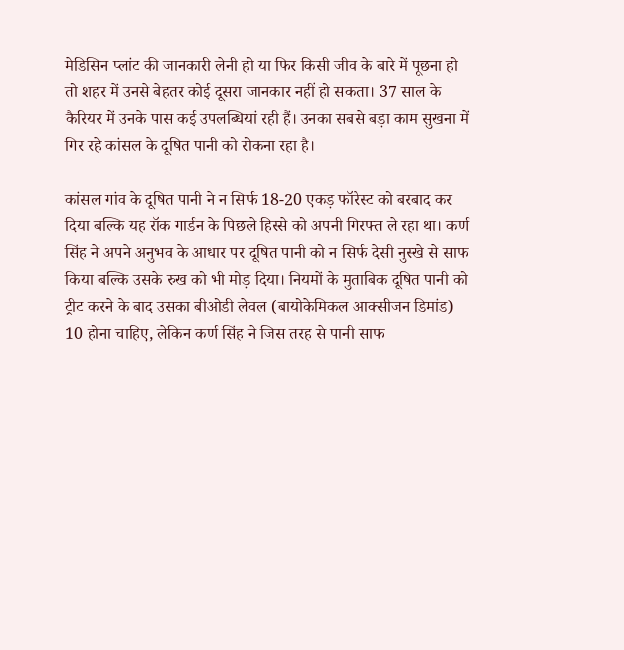मेडिसिन प्लांट की जानकारी लेनी हो या फिर किसी जीव के बारे में पूछना हो तो शहर में उनसे बेहतर कोई दूसरा जानकार नहीं हो सकता। 37 साल के कैरियर में उनके पास कई उपलब्धियां रही हैं। उनका सबसे बड़ा काम सुखना में गिर रहे कांसल के दूषित पानी को रोकना रहा है।

कांसल गांव के दूषित पानी ने न सिर्फ 18-20 एकड़ फॉरेस्ट को बरबाद कर दिया बल्कि यह रॉक गार्डन के पिछले हिस्से को अपनी गिरफ्त ले रहा था। कर्ण सिंह ने अपने अनुभव के आधार पर दूषित पानी को न सिर्फ देसी नुस्खे से साफ किया बल्कि उसके रुख को भी मोड़ दिया। नियमों के मुताबिक दूषित पानी को ट्रीट करने के बाद उसका बीओडी लेवल (बायोकेमिकल आक्सीजन डिमांड) 10 होना चाहिए, लेकिन कर्ण सिंह ने जिस तरह से पानी साफ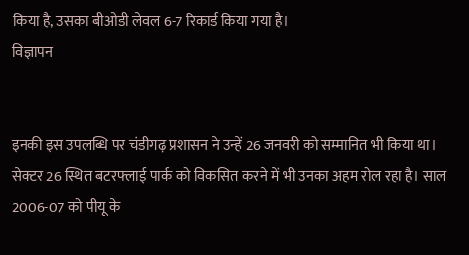किया है, उसका बीओडी लेवल 6-7 रिकार्ड किया गया है।
विज्ञापन


इनकी इस उपलब्धि पर चंडीगढ़ प्रशासन ने उन्हें 26 जनवरी को सम्मानित भी किया था। सेक्टर 26 स्थित बटरफ्लाई पार्क को विकसित करने में भी उनका अहम रोल रहा है। साल 2006-07 को पीयू के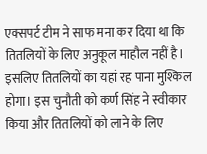एक्सपर्ट टीम ने साफ मना कर दिया था कि तितलियों के लिए अनुकूल माहौल नहीं है। इसलिए तितलियों का यहां रह पाना मुश्किल होगा। इस चुनौती को कर्ण सिंह ने स्वीकार किया और तितलियों को लाने के लिए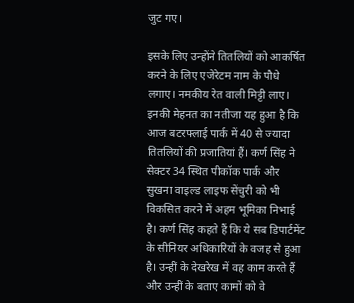जुट गए।

इसके लिए उन्होंने तितलियों को आकर्षित करने के लिए एजेरेटम नाम के पौधे लगाए। नमकीय रेत वाली मिट्टी लाए। इनकी मेहनत का नतीजा यह हुआ है कि आज बटरफ्लाई पार्क में 40 से ज्यादा तितलियों की प्रजातियां हैं। कर्ण सिंह ने सेक्टर 34 स्थित पीकॉक पार्क और सुखना वाइल्ड लाइफ सेंचुरी को भी विकसित करने में अहम भूमिका निभाई है। कर्ण सिंह कहते हैं कि ये सब डिपार्टमेंट के सीनियर अधिकारियों के वजह से हुआ है। उन्हीं के देखरेख में वह काम करते हैं और उन्हीं के बताए कामों को वे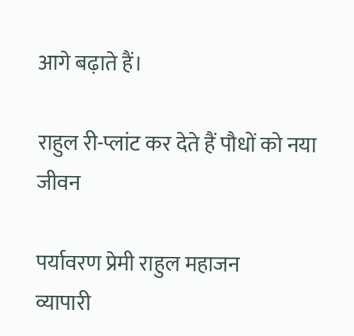आगे बढ़ाते हैं।

राहुल री-प्लांट कर देते हैं पौधों को नया जीवन

पर्यावरण प्रेमी राहुल महाजन
व्यापारी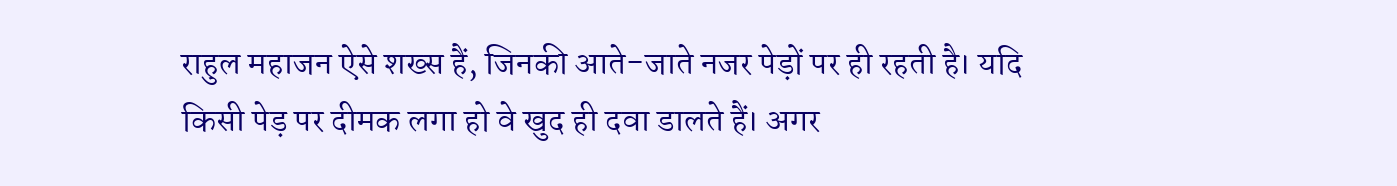राहुल महाजन ऐसे शख्स हैं, जिनकी आते-जाते नजर पेड़ों पर ही रहती है। यदि किसी पेड़ पर दीमक लगा हो वे खुद ही दवा डालते हैं। अगर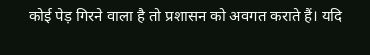कोई पेड़ गिरने वाला है तो प्रशासन को अवगत कराते हैं। यदि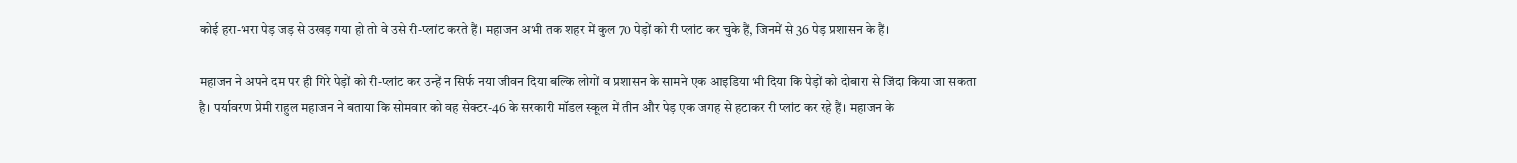कोई हरा-भरा पेड़ जड़ से उखड़ गया हो तो वे उसे री-प्लांट करते हैं। महाजन अभी तक शहर में कुल 70 पेड़ों को री प्लांट कर चुके हैं, जिनमें से 36 पेड़ प्रशासन के हैं।

महाजन ने अपने दम पर ही गिरे पेड़ों को री-प्लांट कर उन्हें न सिर्फ नया जीवन दिया बल्कि लोगों व प्रशासन के सामने एक आइडिया भी दिया कि पेड़ों को दोबारा से जिंदा किया जा सकता है। पर्यावरण प्रेमी राहुल महाजन ने बताया कि सोमवार को वह सेक्टर-46 के सरकारी मॉडल स्कूल में तीन और पेड़ एक जगह से हटाकर री प्लांट कर रहे हैं। महाजन के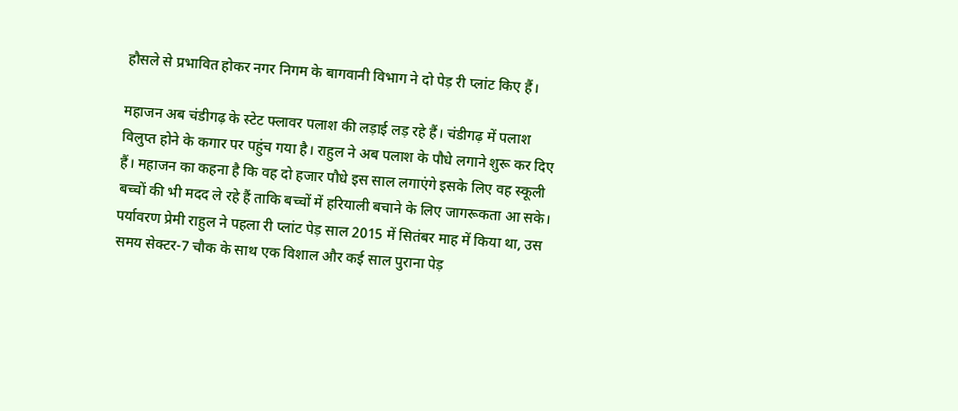हौसले से प्रभावित होकर नगर निगम के बागवानी विभाग ने दो पेड़ री प्लांट किए हैं।

महाजन अब चंडीगढ़ के स्टेट फ्लावर पलाश की लड़ाई लड़ रहे हैं। चंडीगढ़ में पलाश विलुप्त होने के कगार पर पहुंच गया है। राहुल ने अब पलाश के पौधे लगाने शुरू कर दिए हैं। महाजन का कहना है कि वह दो हजार पौधे इस साल लगाएंगे इसके लिए वह स्कूली बच्चों की भी मदद ले रहे हैं ताकि बच्चों में हरियाली बचाने के लिए जागरूकता आ सके। पर्यावरण प्रेमी राहुल ने पहला री प्लांट पेड़ साल 2015 में सितंबर माह में किया था, उस समय सेक्टर-7 चौक के साथ एक विशाल और कई साल पुराना पेड़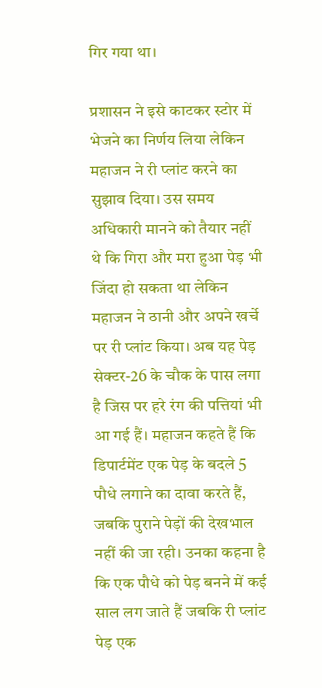गिर गया था।

प्रशासन ने इसे काटकर स्टोर में भेजने का निर्णय लिया लेकिन महाजन ने री प्लांट करने का सुझाव दिया। उस समय अधिकारी मानने को तैयार नहीं थे कि गिरा और मरा हुआ पेड़ भी जिंदा हो सकता था लेकिन महाजन ने ठानी और अपने खर्चे पर री प्लांट किया। अब यह पेड़ सेक्टर-26 के चौक के पास लगा है जिस पर हरे रंग की पत्तियां भी आ गई हैं। महाजन कहते हैं कि डिपार्टमेंट एक पेड़ के बदले 5 पौधे लगाने का दावा करते हैं, जबकि पुराने पेड़ों की देखभाल नहीं की जा रही। उनका कहना है कि एक पौधे को पेड़ बनने में कई साल लग जाते हैं जबकि री प्लांट पेड़ एक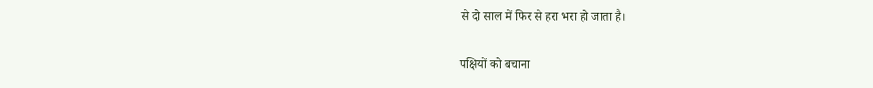से दो साल में फिर से हरा भरा हो जाता है।

पक्षियों को बचाना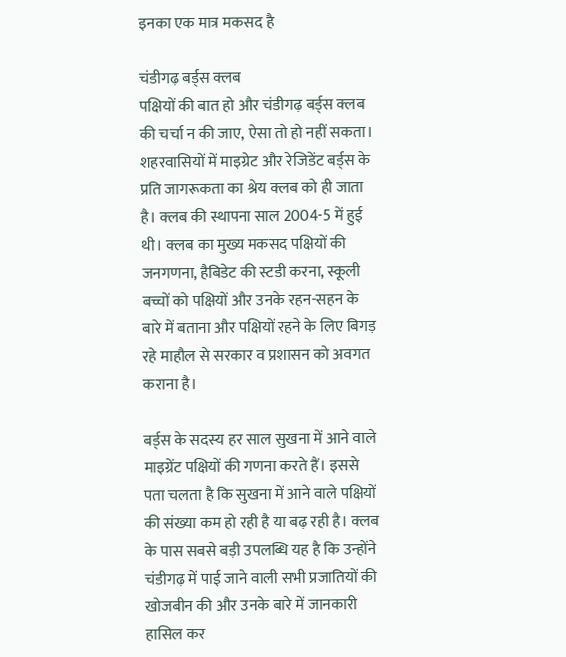इनका एक मात्र मकसद है

चंडीगढ़ बर्ड्स क्लब
पक्षियों की बात हो और चंडीगढ़ बर्ड्स क्लब की चर्चा न की जाए, ऐसा तो हो नहीं सकता। शहरवासियों में माइग्रेट और रेजिडेंट बर्ड्स के प्रति जागरूकता का श्रेय क्लब को ही जाता है। क्लब की स्थापना साल 2004-5 में हुई थी। क्लब का मुख्य मकसद पक्षियों की जनगणना, हैबिडेट की स्टडी करना, स्कूली बच्चों को पक्षियों और उनके रहन-सहन के बारे में बताना और पक्षियों रहने के लिए बिगड़ रहे माहौल से सरकार व प्रशासन को अवगत कराना है।

बर्ड्स के सदस्य हर साल सुखना में आने वाले माइग्रेंट पक्षियों की गणना करते हैं। इससे पता चलता है कि सुखना में आने वाले पक्षियों की संख्या कम हो रही है या बढ़ रही है। क्लब के पास सबसे बड़ी उपलब्धि यह है कि उन्होंने चंडीगढ़ में पाई जाने वाली सभी प्रजातियों की खोजबीन की और उनके बारे में जानकारी हासिल कर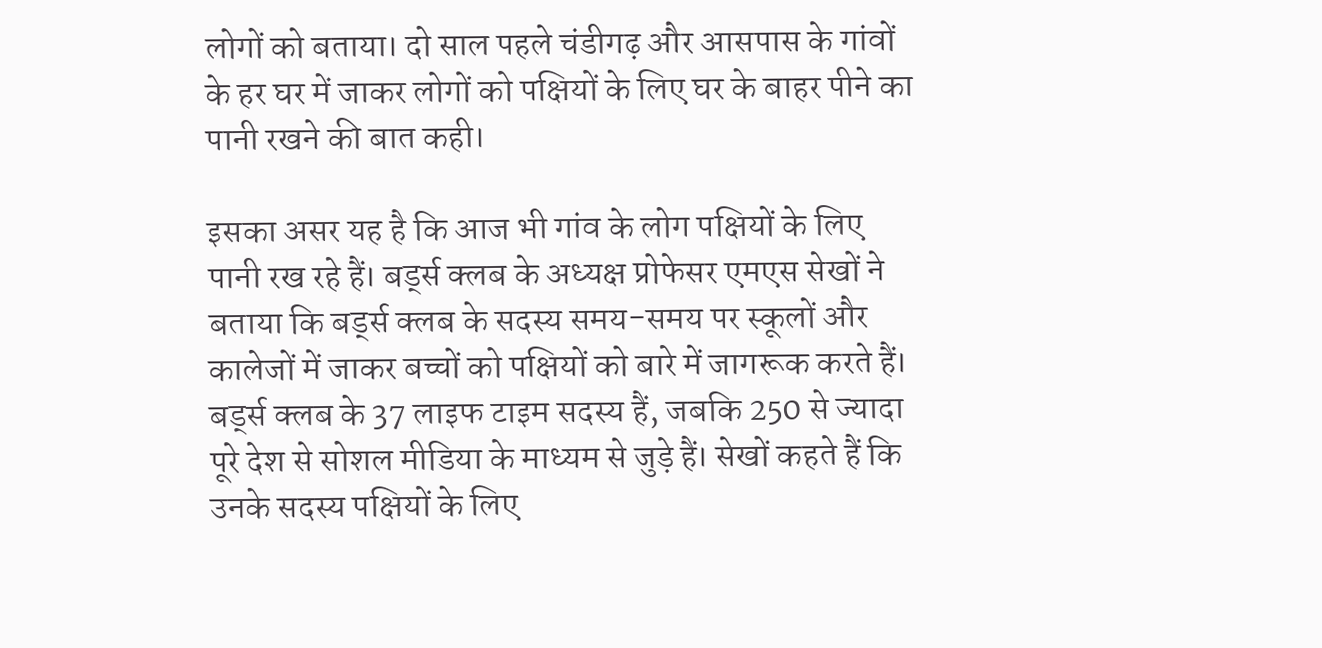लोगों को बताया। दो साल पहले चंडीगढ़ और आसपास के गांवों के हर घर में जाकर लोगों को पक्षियों के लिए घर के बाहर पीने का पानी रखने की बात कही।

इसका असर यह है कि आज भी गांव के लोग पक्षियों के लिए पानी रख रहे हैं। बर्ड्स क्लब के अध्यक्ष प्रोफेसर एमएस सेखों ने बताया कि बर्ड्स क्लब के सदस्य समय-समय पर स्कूलों और कालेजों में जाकर बच्चों को पक्षियों को बारे में जागरूक करते हैं। बर्ड्स क्लब के 37 लाइफ टाइम सदस्य हैं, जबकि 250 से ज्यादा पूरे देश से सोशल मीडिया के माध्यम से जुड़े हैं। सेखों कहते हैं कि उनके सदस्य पक्षियों के लिए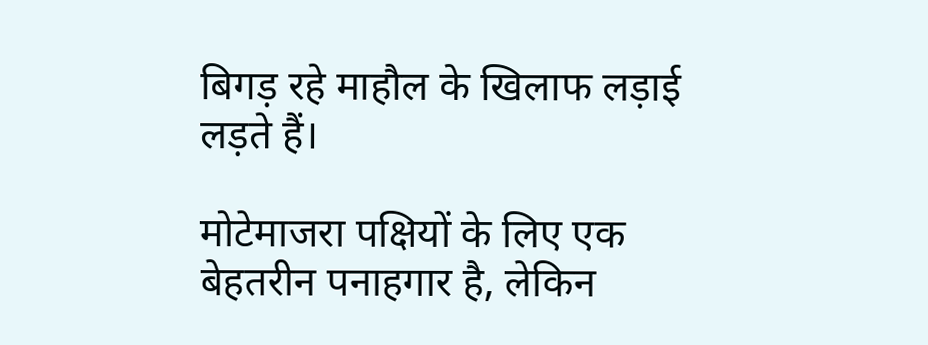बिगड़ रहे माहौल के खिलाफ लड़ाई लड़ते हैं।

मोटेमाजरा पक्षियों के लिए एक  बेहतरीन पनाहगार है, लेकिन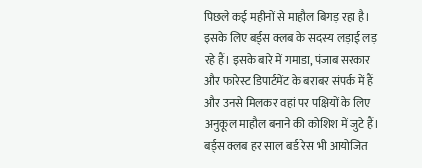पिछले कई महीनों से माहौल बिगड़ रहा है। इसके लिए बर्ड्स क्लब के सदस्य लड़ाई लड़ रहे हैं। इसके बारे में गमाडा, पंजाब सरकार और फारेस्ट डिपार्टमेंट के बराबर संपर्क में हैं और उनसे मिलकर वहां पर पक्षियों के लिए अनुकूल माहौल बनाने की कोशिश में जुटे हैं। बर्ड्स क्लब हर साल बर्ड रेस भी आयोजित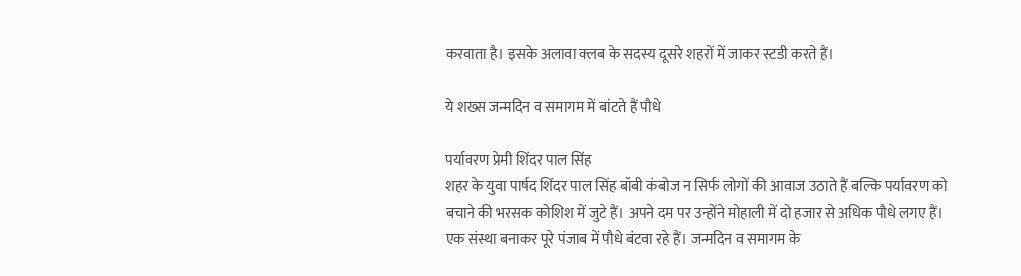करवाता है। इसके अलावा क्लब के सदस्य दूसरे शहरों में जाकर स्टडी करते हैं।

ये शख्स जन्मदिन व समागम में बांटते हैं पौधे

पर्यावरण प्रेमी शिंदर पाल सिंह
शहर के युवा पार्षद शिंदर पाल सिंह बॉबी कंबोज न सिर्फ लोगों की आवाज उठाते हैं बल्कि पर्यावरण को बचाने की भरसक कोशिश में जुटे हैं। अपने दम पर उन्होंने मोहाली में दो हजार से अधिक पौधे लगए हैं। एक संस्था बनाकर पूरे पंजाब में पौधे बंटवा रहे हैं। जन्मदिन व समागम के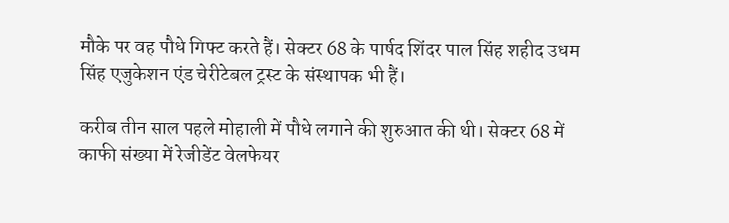मौके पर वह पौधे गिफ्ट करते हैं। सेक्टर 68 के पार्षद शिंदर पाल सिंह शहीद उधम सिंह एजुकेशन एंड चेरीटेबल ट्रस्ट के संस्थापक भी हैं।

करीब तीन साल पहले मोहाली में पौधे लगाने की शुरुआत की थी। सेक्टर 68 में काफी संख्या में रेजीडेंट वेलफेयर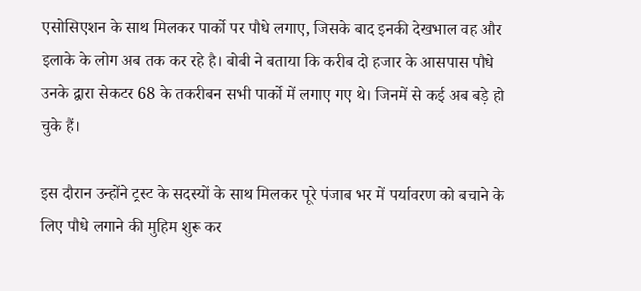एसोसिएशन के साथ मिलकर पार्को पर पौधे लगाए, जिसके बाद इनकी देखभाल वह और इलाके के लोग अब तक कर रहे है। बोबी ने बताया कि करीब दो हजार के आसपास पौधे उनके द्वारा सेकटर 68 के तकरीबन सभी पार्को में लगाए गए थे। जिनमें से कई अब बड़े हो चुके हैं।

इस दौरान उन्होंने ट्रस्ट के सदस्यों के साथ मिलकर पूरे पंजाब भर में पर्यावरण को बचाने के लिए पौधे लगाने की मुहिम शुरू कर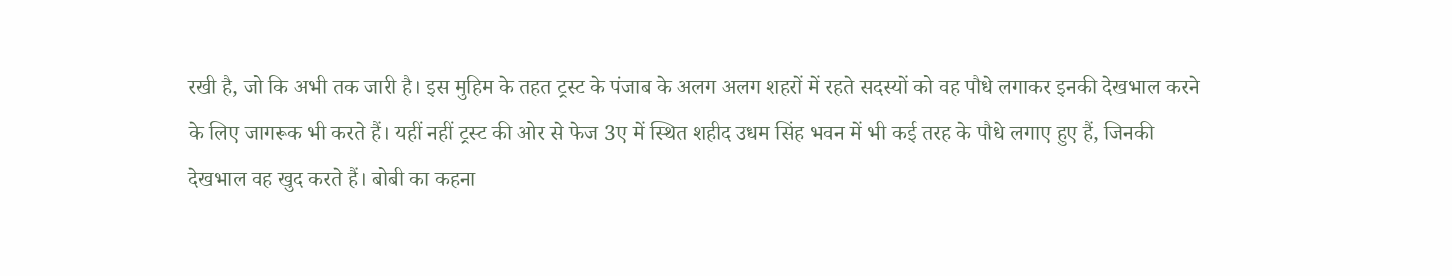रखी है, जो कि अभी तक जारी है। इस मुहिम के तहत ट्रस्ट के पंजाब के अलग अलग शहरों में रहते सदस्यों को वह पौधे लगाकर इनकी देखभाल करने के लिए जागरूक भी करते हैं। यहीं नहीं ट्रस्ट की ओर से फेज 3ए में स्थित शहीद उधम सिंह भवन में भी कई तरह के पौधे लगाए हुए हैं, जिनकी देखभाल वह खुद करते हैं। बोबी का कहना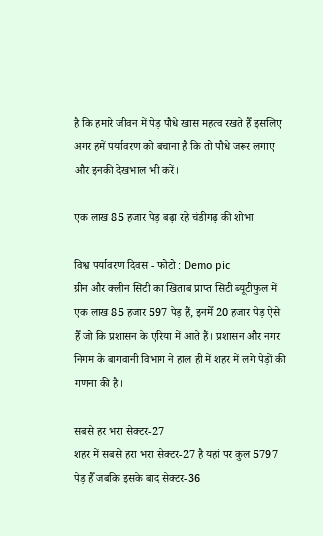है कि हमारे जीवन में पेड़ पौधे खास महत्व रखते हैँ इसलिए अगर हमें पर्यावरण को बचाना है कि तो पौधे जरूर लगाए और इनकी देखभाल भी करें।

एक लाख 85 हजार पेड़ बढ़ा रहे चंडीगढ़ की शोभा

विश्व पर्यावरण दिवस - फोटो : Demo pic
ग्रीन और क्लीन सिटी का खिताब प्राप्त सिटी ब्यूटीफुल में एक लाख 85 हजार 597 पेड़ हैं, इनमेँ 20 हजार पेड़ ऐसे हैँ जो कि प्रशासन के एरिया में आते हैं। प्रशासन और नगर निगम के बागवानी विभाग ने हाल ही में शहर में लगे पेड़ों की गणना की है।

सबसे हर भरा सेक्टर-27
शहर में सबसे हरा भरा सेक्टर-27 है यहां पर कुल 5797 पेड़ हैँ जबकि इसके बाद सेक्टर-36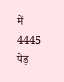में 4445 पेड़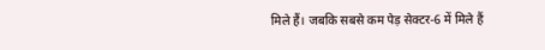मिले हैं। जबकि सबसे कम पेड़ सेक्टर-6 में मिले हैं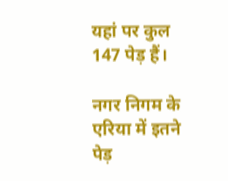यहां पर कुल 147 पेड़ हैं।

नगर निगम के एरिया में इतने पेड़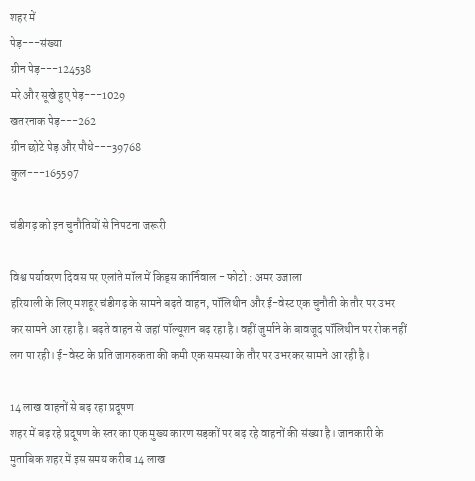शहर में
पेड़---संख्या
ग्रीन पेड़---124538
मरे और सूखे हुए पेड़---1029
खतरनाक पेड़---262
ग्रीन छोटे पेड़ और पौधे---39768
कुल---165597

चंडीगढ़ को इन चुनौतियों से निपटना जरूरी

विश्व पर्यावरण दिवस पर एलांते मॉल में किड्स कार्निवाल - फोटो : अमर उजाला
हरियाली के लिए मशहूर चंडीगढ़ के सामने बढ़ते वाहन, पॉलिथीन और ई-वेस्ट एक चुनौती के तौर पर उभर कर सामने आ रहा है। बढ़ते वाहन से जहां पॉल्यूशन बढ़ रहा है। वहीं जुर्माने के बावजूद पॉलिथीन पर रोक नहीं लग पा रही। ई-वेस्ट के प्रति जागरुकता की कमी एक समस्या के तौर पर उभरकर सामने आ रही है।

14 लाख वाहनों से बढ़ रहा प्रदूषण
शहर में बढ़ रहे प्रदूषण के स्तर का एक मुख्य कारण सड़कों पर बढ़ रहे वाहनों की संख्या है। जानकारी के मुताबिक शहर में इस समय करीब 14 लाख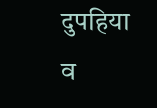दुपहिया व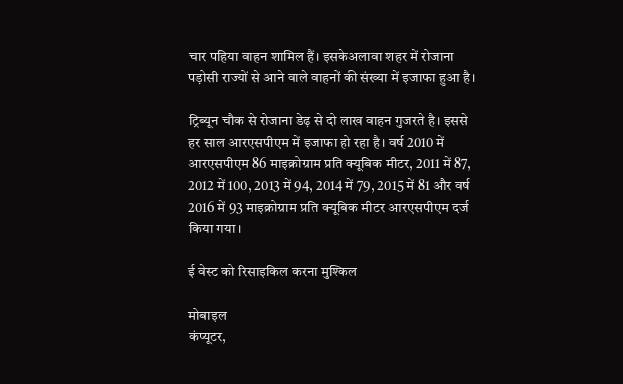चार पहिया वाहन शामिल हैं। इसकेअलावा शहर में रोजाना पड़ोसी राज्यों से आने वाले वाहनों की संख्या में इजाफा हुआ है।

ट्रिब्यून चौक से रोजाना डेढ़ से दो लाख वाहन गुजरते है। इससे हर साल आरएसपीएम में इजाफा हो रहा है। वर्ष 2010 में आरएसपीएम 86 माइक्रोग्राम प्रति क्यूबिक मीटर, 2011 में 87, 2012 में 100, 2013 में 94, 2014 में 79, 2015 में 81 और वर्ष 2016 में 93 माइक्रोग्राम प्रति क्यूबिक मीटर आरएसपीएम दर्ज किया गया।

ई वेस्ट को रिसाइकिल करना मुश्किल

मोबाइल
कंप्यूटर,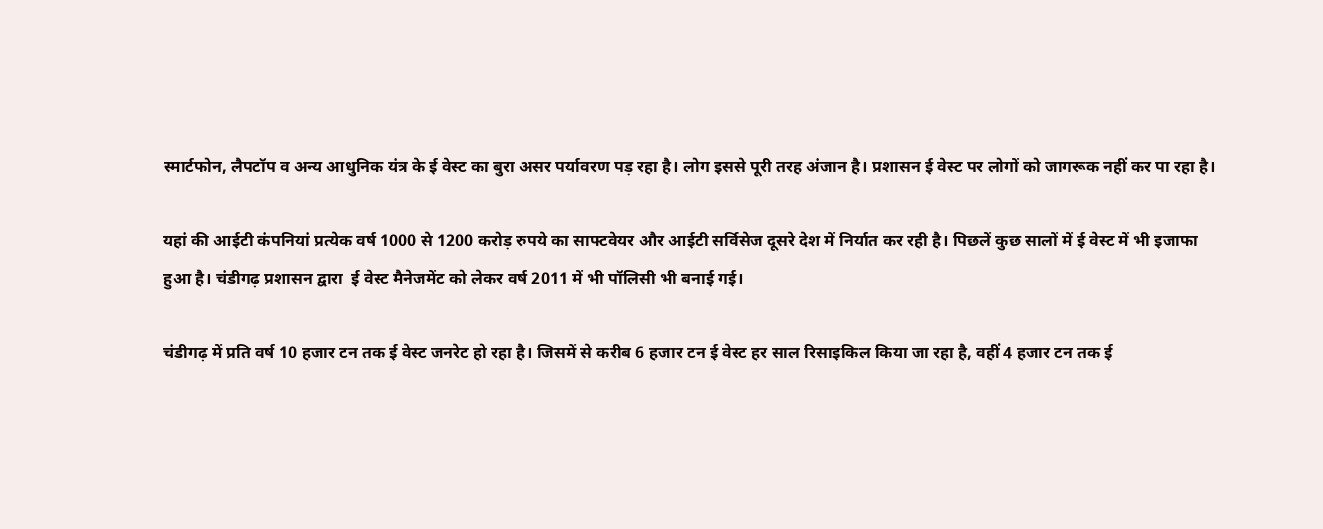स्मार्टफोन, लैपटॉप व अन्य आधुनिक यंत्र के ई वेस्ट का बुरा असर पर्यावरण पड़ रहा है। लोग इससे पूरी तरह अंजान है। प्रशासन ई वेस्ट पर लोगों को जागरूक नहीं कर पा रहा है।

यहां की आईटी कंपनियां प्रत्येक वर्ष 1000 से 1200 करोड़ रुपये का साफ्टवेयर और आईटी सर्विसेज दूसरे देश में निर्यात कर रही है। पिछलें कुछ सालों में ई वेस्ट में भी इजाफा हुआ है। चंडीगढ़ प्रशासन द्वारा  ई वेस्ट मैनेजमेंट को लेकर वर्ष 2011 में भी पॉलिसी भी बनाई गई।

चंडीगढ़ में प्रति वर्ष 10 हजार टन तक ई वेस्ट जनरेट हो रहा है। जिसमें से करीब 6 हजार टन ई वेस्ट हर साल रिसाइकिल किया जा रहा है, वहीं 4 हजार टन तक ई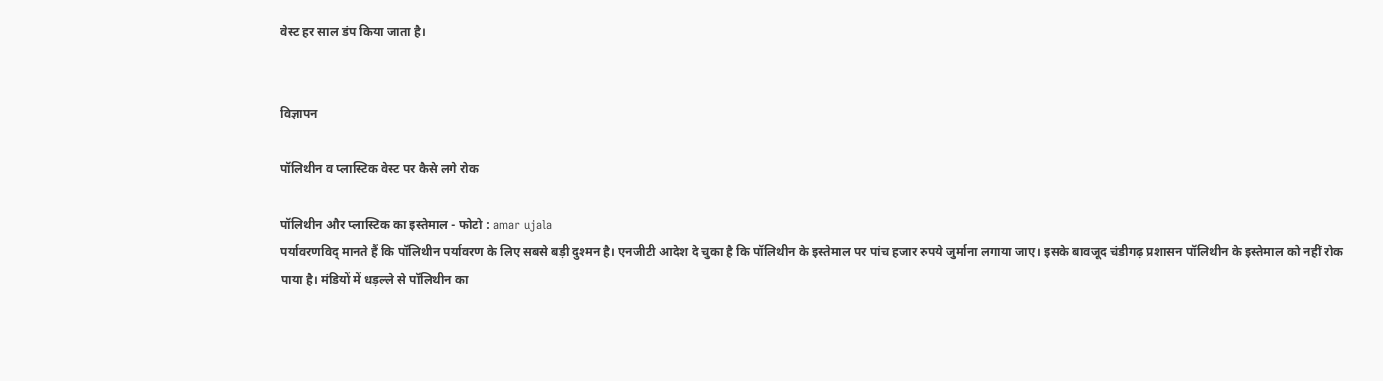वेस्ट हर साल डंप किया जाता है।


विज्ञापन

पॉलिथीन व प्लास्टिक वेस्ट पर कैसे लगे रोक

पॉलिथीन और प्लास्टिक का इस्तेमाल - फोटो : amar ujala
पर्यावरणविद् मानते हैं कि पॉलिथीन पर्यावरण के लिए सबसे बड़ी दुश्मन है। एनजीटी आदेश दे चुका है कि पॉलिथीन के इस्तेमाल पर पांच हजार रुपये जुर्माना लगाया जाए। इसके बावजूद चंडीगढ़ प्रशासन पॉलिथीन के इस्तेमाल को नहीं रोक पाया है। मंडियों में धड़ल्ले से पॉलिथीन का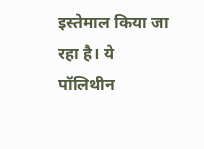इस्तेमाल किया जा रहा है। ये पॉलिथीन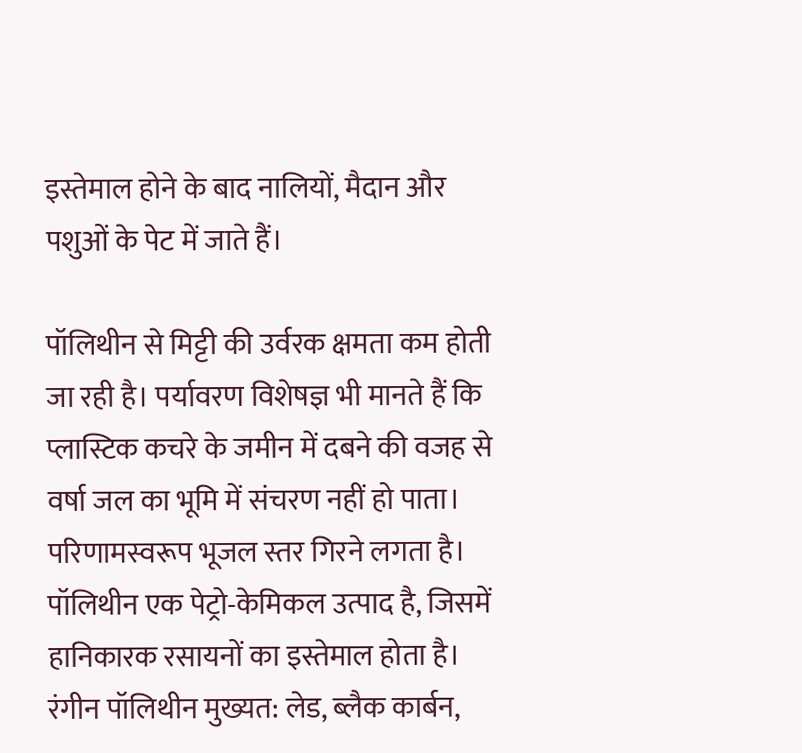इस्तेमाल होने के बाद नालियों, मैदान और पशुओं के पेट में जाते हैं।

पॉलिथीन से मिट्टी की उर्वरक क्षमता कम होती जा रही है। पर्यावरण विशेषज्ञ भी मानते हैं कि प्लास्टिक कचरे के जमीन में दबने की वजह से वर्षा जल का भूमि में संचरण नहीं हो पाता। परिणामस्वरूप भूजल स्तर गिरने लगता है। पॉलिथीन एक पेट्रो-केमिकल उत्पाद है, जिसमें हानिकारक रसायनों का इस्तेमाल होता है। रंगीन पॉलिथीन मुख्यत: लेड, ब्लैक कार्बन,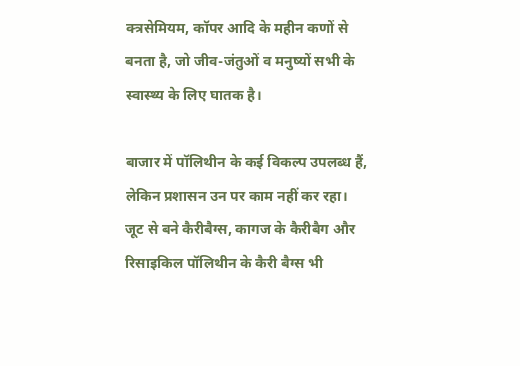क्त्रसेमियम, कॉपर आदि के महीन कणों से बनता है, जो जीव-जंतुओं व मनुष्यों सभी के स्वास्थ्य के लिए घातक है।

बाजार में पॉलिथीन के कई विकल्प उपलब्ध हैं, लेकिन प्रशासन उन पर काम नहीं कर रहा। जूट से बने कैरीबैग्स, कागज के कैरीबैग और रिसाइकिल पॉलिथीन के कैरी बैग्स भी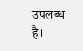उपलब्ध है।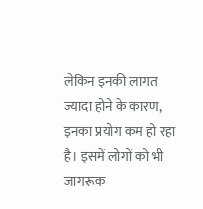लेकिन इनकी लागत ज्यादा होने के कारण, इनका प्रयोग कम हो रहा है। इसमें लोगों को भी जागरूक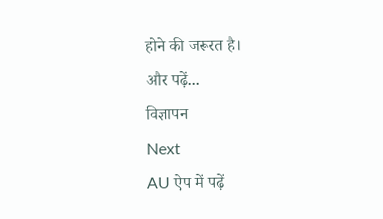होने की जरूरत है।
और पढ़ें...
विज्ञापन
Next
AU ऐप में पढ़ें